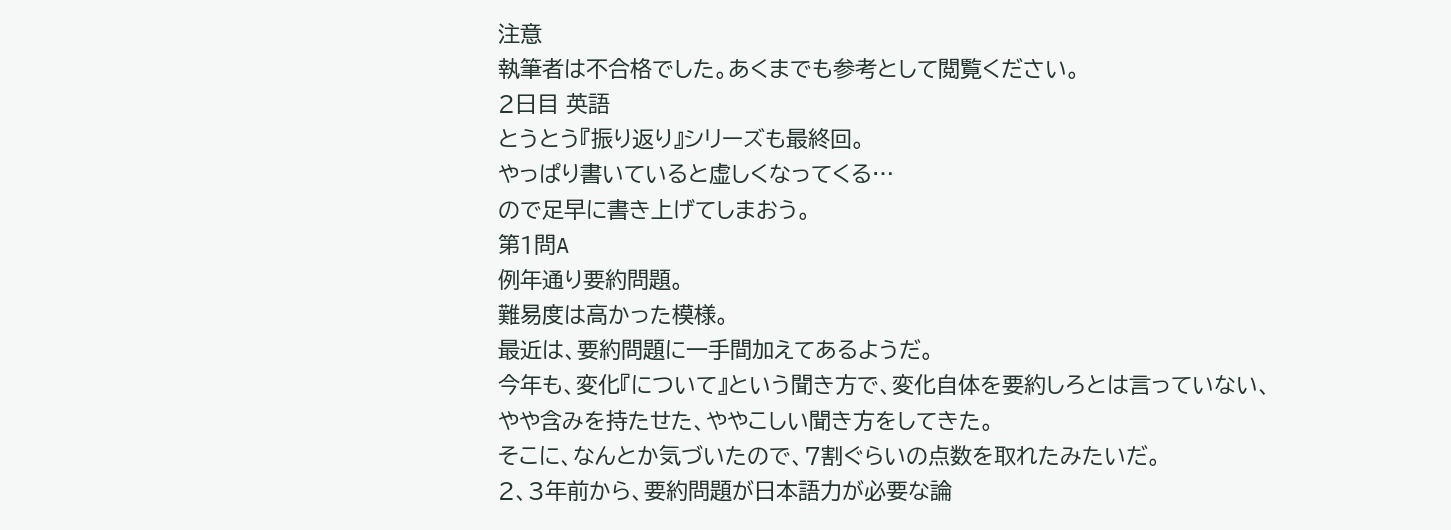注意
執筆者は不合格でした。あくまでも参考として閲覧ください。
2日目 英語
とうとう『振り返り』シリーズも最終回。
やっぱり書いていると虚しくなってくる…
ので足早に書き上げてしまおう。
第1問A
例年通り要約問題。
難易度は高かった模様。
最近は、要約問題に一手間加えてあるようだ。
今年も、変化『について』という聞き方で、変化自体を要約しろとは言っていない、
やや含みを持たせた、ややこしい聞き方をしてきた。
そこに、なんとか気づいたので、7割ぐらいの点数を取れたみたいだ。
2、3年前から、要約問題が日本語力が必要な論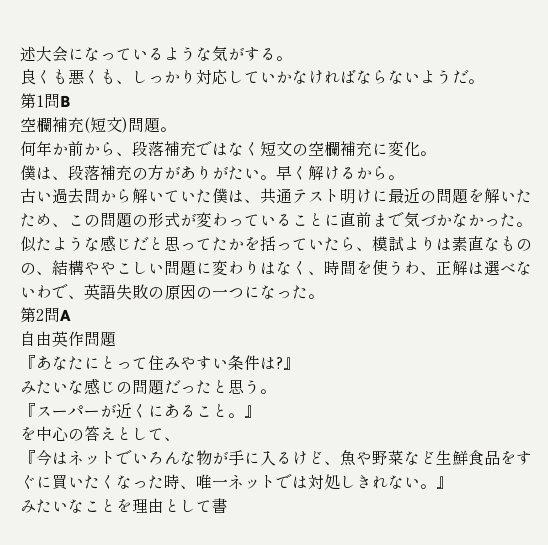述大会になっているような気がする。
良くも悪くも、しっかり対応していかなければならないようだ。
第1問B
空欄補充(短文)問題。
何年か前から、段落補充ではなく短文の空欄補充に変化。
僕は、段落補充の方がありがたい。早く解けるから。
古い過去問から解いていた僕は、共通テスト明けに最近の問題を解いたため、この問題の形式が変わっていることに直前まで気づかなかった。
似たような感じだと思ってたかを括っていたら、模試よりは素直なものの、結構ややこしい問題に変わりはなく、時間を使うわ、正解は選べないわで、英語失敗の原因の一つになった。
第2問A
自由英作問題
『あなたにとって住みやすい条件は?』
みたいな感じの問題だったと思う。
『スーパーが近くにあること。』
を中心の答えとして、
『今はネットでいろんな物が手に入るけど、魚や野菜など生鮮食品をすぐに買いたくなった時、唯一ネットでは対処しきれない。』
みたいなことを理由として書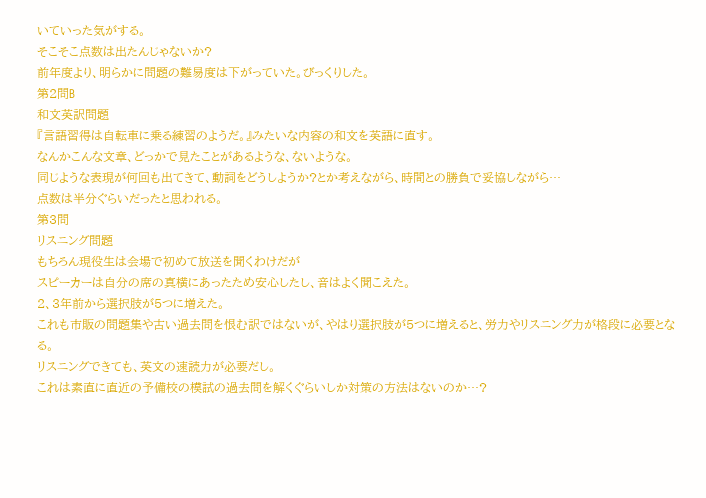いていった気がする。
そこそこ点数は出たんじゃないか?
前年度より、明らかに問題の難易度は下がっていた。びっくりした。
第2問B
和文英訳問題
『言語習得は自転車に乗る練習のようだ。』みたいな内容の和文を英語に直す。
なんかこんな文章、どっかで見たことがあるような、ないような。
同じような表現が何回も出てきて、動詞をどうしようか?とか考えながら、時間との勝負で妥協しながら…
点数は半分ぐらいだったと思われる。
第3問
リスニング問題
もちろん現役生は会場で初めて放送を聞くわけだが
スピーカーは自分の席の真横にあったため安心したし、音はよく聞こえた。
2、3年前から選択肢が5つに増えた。
これも市販の問題集や古い過去問を恨む訳ではないが、やはり選択肢が5つに増えると、労力やリスニング力が格段に必要となる。
リスニングできても、英文の速読力が必要だし。
これは素直に直近の予備校の模試の過去問を解くぐらいしか対策の方法はないのか…?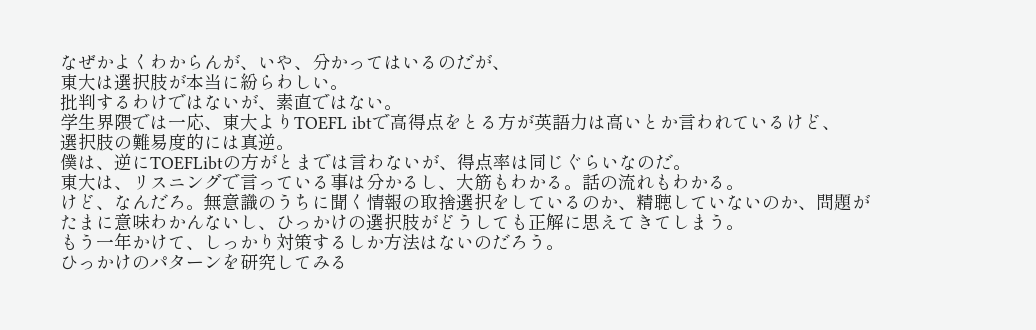なぜかよくわからんが、いや、分かってはいるのだが、
東大は選択肢が本当に紛らわしい。
批判するわけではないが、素直ではない。
学生界隈では一応、東大よりTOEFL ibtで高得点をとる方が英語力は高いとか言われているけど、
選択肢の難易度的には真逆。
僕は、逆にTOEFLibtの方がとまでは言わないが、得点率は同じぐらいなのだ。
東大は、リスニングで言っている事は分かるし、大筋もわかる。話の流れもわかる。
けど、なんだろ。無意識のうちに聞く情報の取捨選択をしているのか、精聴していないのか、問題がたまに意味わかんないし、ひっかけの選択肢がどうしても正解に思えてきてしまう。
もう一年かけて、しっかり対策するしか方法はないのだろう。
ひっかけのパターンを研究してみる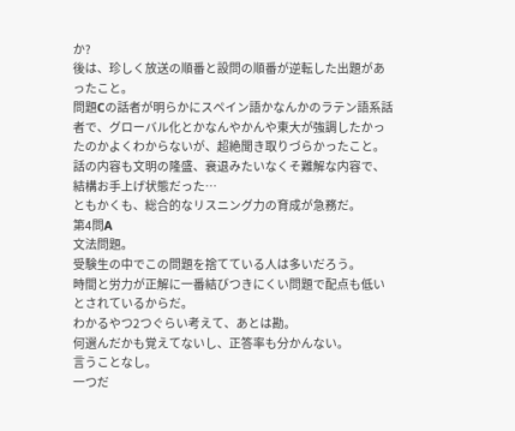か?
後は、珍しく放送の順番と設問の順番が逆転した出題があったこと。
問題Cの話者が明らかにスペイン語かなんかのラテン語系話者で、グローバル化とかなんやかんや東大が強調したかったのかよくわからないが、超絶聞き取りづらかったこと。
話の内容も文明の隆盛、衰退みたいなくそ難解な内容で、結構お手上げ状態だった…
ともかくも、総合的なリスニング力の育成が急務だ。
第4問A
文法問題。
受験生の中でこの問題を捨てている人は多いだろう。
時間と労力が正解に一番結びつきにくい問題で配点も低いとされているからだ。
わかるやつ2つぐらい考えて、あとは勘。
何選んだかも覚えてないし、正答率も分かんない。
言うことなし。
一つだ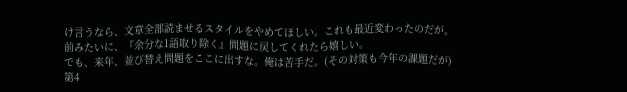け言うなら、文章全部読ませるスタイルをやめてほしい。これも最近変わったのだが。
前みたいに、『余分な1語取り除く』問題に戻してくれたら嬉しい。
でも、来年、並び替え問題をここに出すな。俺は苦手だ。(その対策も今年の課題だが)
第4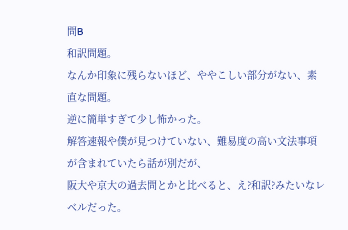問B
和訳問題。
なんか印象に残らないほど、ややこしい部分がない、素直な問題。
逆に簡単すぎて少し怖かった。
解答速報や僕が見つけていない、難易度の高い文法事項が含まれていたら話が別だが、
阪大や京大の過去問とかと比べると、え?和訳?みたいなレベルだった。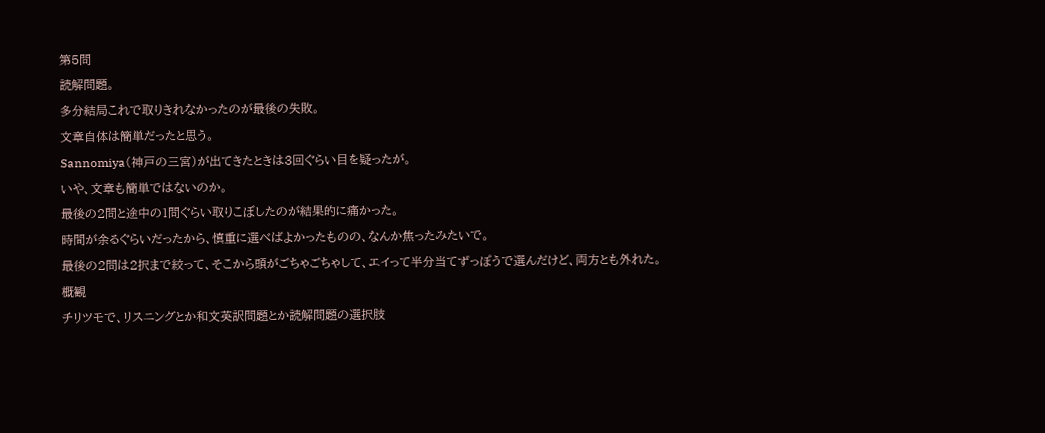第5問
読解問題。
多分結局これで取りきれなかったのが最後の失敗。
文章自体は簡単だったと思う。
Sannomiya(神戸の三宮)が出てきたときは3回ぐらい目を疑ったが。
いや、文章も簡単ではないのか。
最後の2問と途中の1問ぐらい取りこぼしたのが結果的に痛かった。
時間が余るぐらいだったから、慎重に選べばよかったものの、なんか焦ったみたいで。
最後の2問は2択まで絞って、そこから頭がごちゃごちゃして、エイって半分当てずっぽうで選んだけど、両方とも外れた。
概観
チリツモで、リスニングとか和文英訳問題とか読解問題の選択肢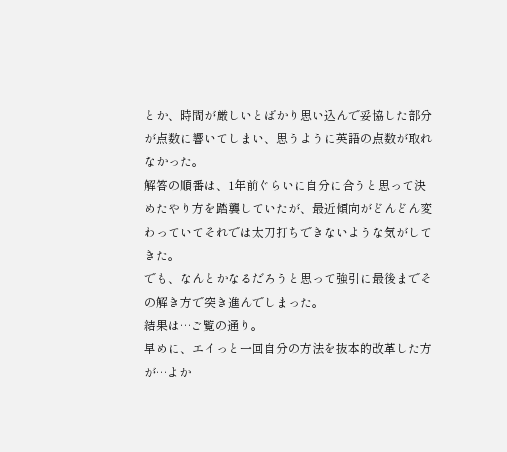とか、時間が厳しいとばかり思い込んで妥協した部分が点数に響いてしまい、思うように英語の点数が取れなかった。
解答の順番は、1年前ぐらいに自分に合うと思って決めたやり方を踏襲していたが、最近傾向がどんどん変わっていてそれでは太刀打ちできないような気がしてきた。
でも、なんとかなるだろうと思って強引に最後までその解き方で突き進んでしまった。
結果は…ご覧の通り。
早めに、エイっと一回自分の方法を抜本的改革した方が…よか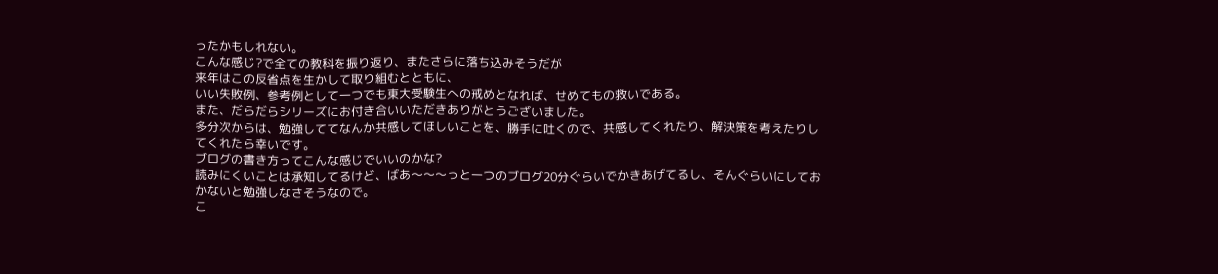ったかもしれない。
こんな感じ?で全ての教科を振り返り、またさらに落ち込みそうだが
来年はこの反省点を生かして取り組むとともに、
いい失敗例、参考例として一つでも東大受験生への戒めとなれば、せめてもの救いである。
また、だらだらシリーズにお付き合いいただきありがとうございました。
多分次からは、勉強しててなんか共感してほしいことを、勝手に吐くので、共感してくれたり、解決策を考えたりしてくれたら幸いです。
ブログの書き方ってこんな感じでいいのかな?
読みにくいことは承知してるけど、ばあ〜〜〜っと一つのブログ20分ぐらいでかきあげてるし、そんぐらいにしておかないと勉強しなさそうなので。
こ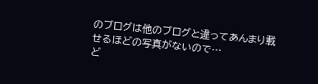のブログは他のブログと違ってあんまり載せるほどの写真がないので…
ど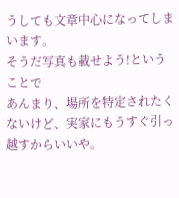うしても文章中心になってしまいます。
そうだ写真も載せよう!ということで
あんまり、場所を特定されたくないけど、実家にもうすぐ引っ越すからいいや。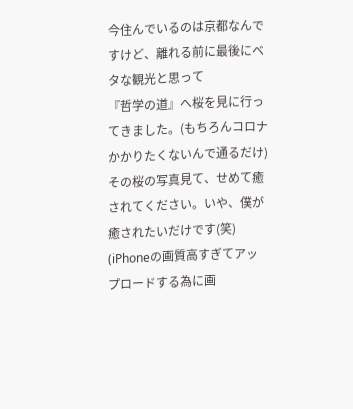今住んでいるのは京都なんですけど、離れる前に最後にベタな観光と思って
『哲学の道』へ桜を見に行ってきました。(もちろんコロナかかりたくないんで通るだけ)
その桜の写真見て、せめて癒されてください。いや、僕が癒されたいだけです(笑)
(iPhoneの画質高すぎてアップロードする為に画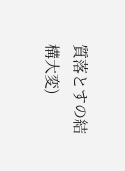質落とすの結構大変)